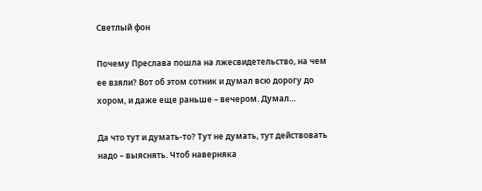Светлый фон

Почему Преслава пошла на лжесвидетельство, на чем ее взяли? Вот об этом сотник и думал всю дорогу до хором, и даже еще раньше – вечером. Думал…

Да что тут и думать-то? Тут не думать, тут действовать надо – выяснять. Чтоб наверняка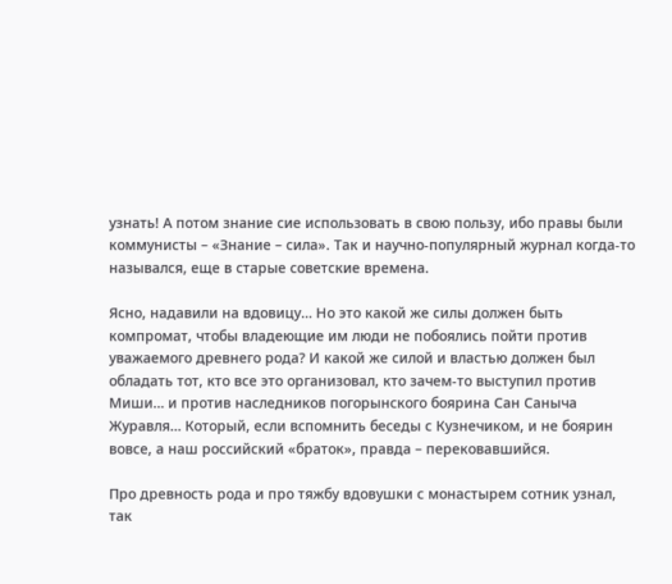узнать! А потом знание сие использовать в свою пользу, ибо правы были коммунисты – «Знание – сила». Так и научно-популярный журнал когда-то назывался, еще в старые советские времена.

Ясно, надавили на вдовицу… Но это какой же силы должен быть компромат, чтобы владеющие им люди не побоялись пойти против уважаемого древнего рода? И какой же силой и властью должен был обладать тот, кто все это организовал, кто зачем-то выступил против Миши… и против наследников погорынского боярина Сан Саныча Журавля… Который, если вспомнить беседы с Кузнечиком, и не боярин вовсе, а наш российский «браток», правда – перековавшийся.

Про древность рода и про тяжбу вдовушки с монастырем сотник узнал, так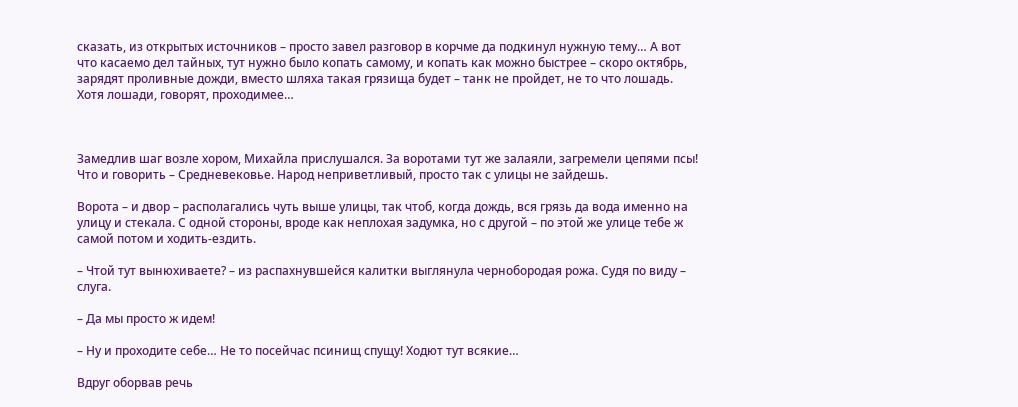сказать, из открытых источников – просто завел разговор в корчме да подкинул нужную тему… А вот что касаемо дел тайных, тут нужно было копать самому, и копать как можно быстрее – скоро октябрь, зарядят проливные дожди, вместо шляха такая грязища будет – танк не пройдет, не то что лошадь. Хотя лошади, говорят, проходимее…



Замедлив шаг возле хором, Михайла прислушался. За воротами тут же залаяли, загремели цепями псы! Что и говорить – Средневековье. Народ неприветливый, просто так с улицы не зайдешь.

Ворота – и двор – располагались чуть выше улицы, так чтоб, когда дождь, вся грязь да вода именно на улицу и стекала. С одной стороны, вроде как неплохая задумка, но с другой – по этой же улице тебе ж самой потом и ходить-ездить.

– Чтой тут вынюхиваете? – из распахнувшейся калитки выглянула чернобородая рожа. Судя по виду – слуга.

– Да мы просто ж идем!

– Ну и проходите себе… Не то посейчас псинищ спущу! Ходют тут всякие…

Вдруг оборвав речь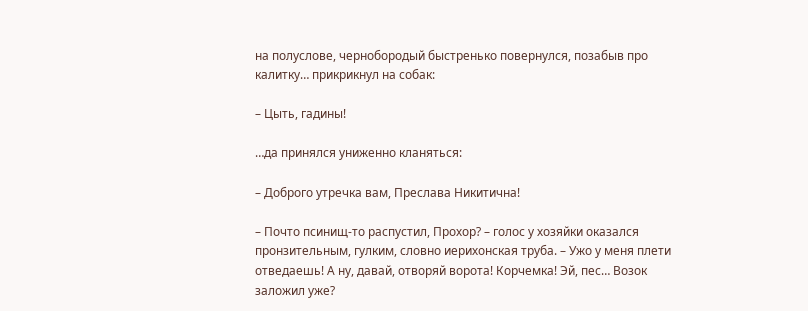на полуслове, чернобородый быстренько повернулся, позабыв про калитку… прикрикнул на собак:

– Цыть, гадины!

…да принялся униженно кланяться:

– Доброго утречка вам, Преслава Никитична!

– Почто псинищ-то распустил, Прохор? – голос у хозяйки оказался пронзительным, гулким, словно иерихонская труба. – Ужо у меня плети отведаешь! А ну, давай, отворяй ворота! Корчемка! Эй, пес… Возок заложил уже?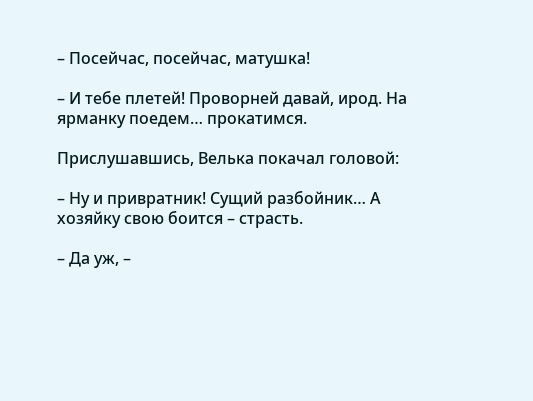– Посейчас, посейчас, матушка!

– И тебе плетей! Проворней давай, ирод. На ярманку поедем… прокатимся.

Прислушавшись, Велька покачал головой:

– Ну и привратник! Сущий разбойник… А хозяйку свою боится – страсть.

– Да уж, –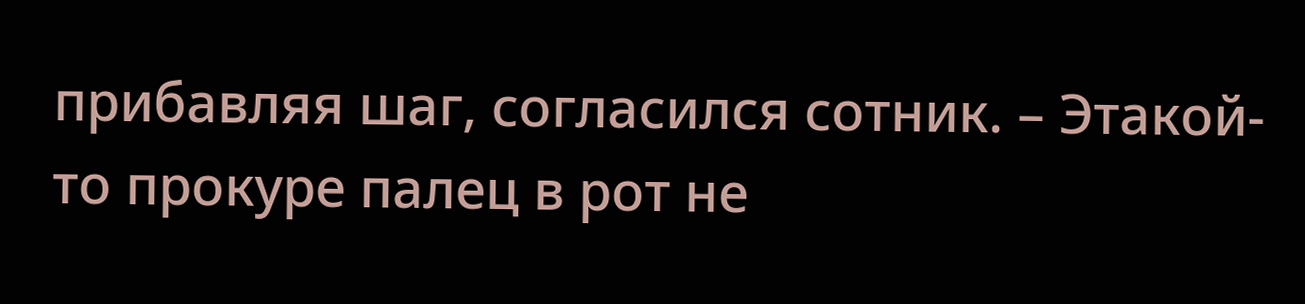прибавляя шаг, согласился сотник. – Этакой-то прокуре палец в рот не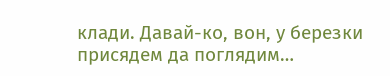клади. Давай-ко, вон, у березки присядем да поглядим…